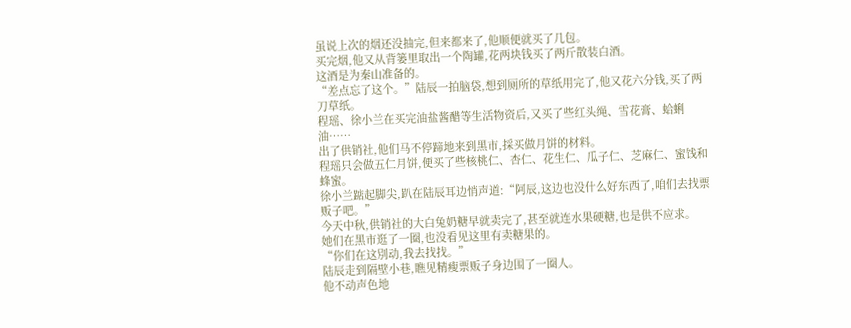虽说上次的烟还没抽完,但来都来了,他顺便就买了几包。
买完烟,他又从背篓里取出一个陶罐,花两块钱买了两斤散装白酒。
这酒是为秦山准备的。
“差点忘了这个。”陆辰一拍脑袋,想到厕所的草纸用完了,他又花六分钱,买了两刀草纸。
程瑶、徐小兰在买完油盐酱醋等生活物资后,又买了些红头绳、雪花膏、蛤蜊油……
出了供销社,他们马不停蹄地来到黑市,採买做月饼的材料。
程瑶只会做五仁月饼,便买了些核桃仁、杏仁、花生仁、瓜子仁、芝麻仁、蜜饯和蜂蜜。
徐小兰踮起脚尖,趴在陆辰耳边悄声道:“阿辰,这边也没什么好东西了,咱们去找票贩子吧。”
今天中秋,供销社的大白兔奶糖早就卖完了,甚至就连水果硬糖,也是供不应求。
她们在黑市逛了一圈,也没看见这里有卖糖果的。
“你们在这別动,我去找找。”
陆辰走到隔壁小巷,瞧见精瘦票贩子身边围了一圈人。
他不动声色地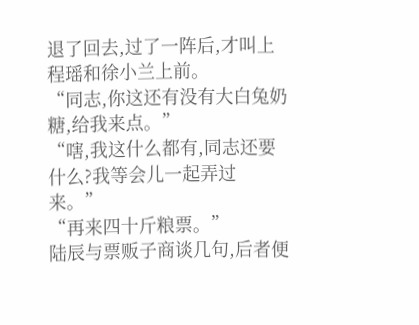退了回去,过了一阵后,才叫上程瑶和徐小兰上前。
“同志,你这还有没有大白兔奶糖,给我来点。”
“嗐,我这什么都有,同志还要什么?我等会儿一起弄过来。”
“再来四十斤粮票。”
陆辰与票贩子商谈几句,后者便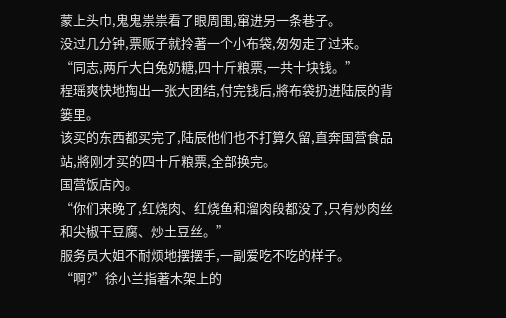蒙上头巾,鬼鬼祟祟看了眼周围,窜进另一条巷子。
没过几分钟,票贩子就拎著一个小布袋,匆匆走了过来。
“同志,两斤大白兔奶糖,四十斤粮票,一共十块钱。”
程瑶爽快地掏出一张大团结,付完钱后,將布袋扔进陆辰的背篓里。
该买的东西都买完了,陆辰他们也不打算久留,直奔国营食品站,將刚才买的四十斤粮票,全部换完。
国营饭店內。
“你们来晚了,红烧肉、红烧鱼和溜肉段都没了,只有炒肉丝和尖椒干豆腐、炒土豆丝。”
服务员大姐不耐烦地摆摆手,一副爱吃不吃的样子。
“啊?”徐小兰指著木架上的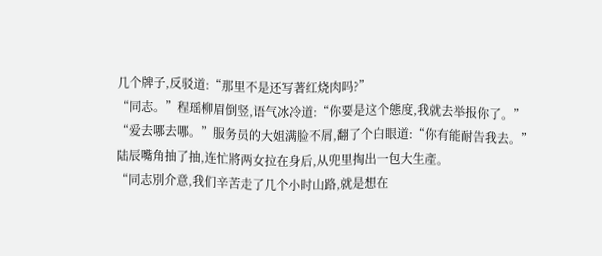几个牌子,反驳道:“那里不是还写著红烧肉吗?”
“同志。”程瑶柳眉倒竖,语气冰冷道:“你要是这个態度,我就去举报你了。”
“爱去哪去哪。”服务员的大姐满脸不屑,翻了个白眼道:“你有能耐告我去。”
陆辰嘴角抽了抽,连忙將两女拉在身后,从兜里掏出一包大生產。
“同志別介意,我们辛苦走了几个小时山路,就是想在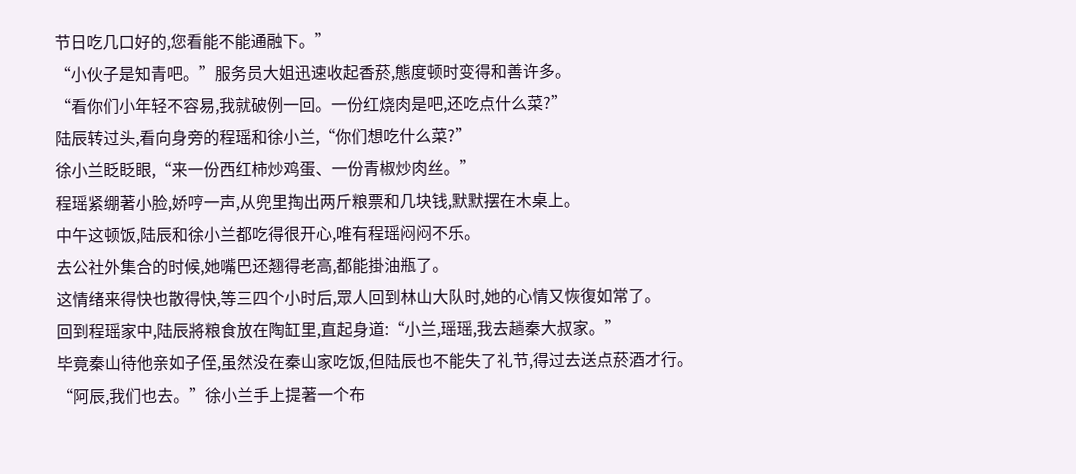节日吃几口好的,您看能不能通融下。”
“小伙子是知青吧。”服务员大姐迅速收起香菸,態度顿时变得和善许多。
“看你们小年轻不容易,我就破例一回。一份红烧肉是吧,还吃点什么菜?”
陆辰转过头,看向身旁的程瑶和徐小兰,“你们想吃什么菜?”
徐小兰眨眨眼,“来一份西红柿炒鸡蛋、一份青椒炒肉丝。”
程瑶紧绷著小脸,娇哼一声,从兜里掏出两斤粮票和几块钱,默默摆在木桌上。
中午这顿饭,陆辰和徐小兰都吃得很开心,唯有程瑶闷闷不乐。
去公社外集合的时候,她嘴巴还翘得老高,都能掛油瓶了。
这情绪来得快也散得快,等三四个小时后,眾人回到林山大队时,她的心情又恢復如常了。
回到程瑶家中,陆辰將粮食放在陶缸里,直起身道:“小兰,瑶瑶,我去趟秦大叔家。”
毕竟秦山待他亲如子侄,虽然没在秦山家吃饭,但陆辰也不能失了礼节,得过去送点菸酒才行。
“阿辰,我们也去。”徐小兰手上提著一个布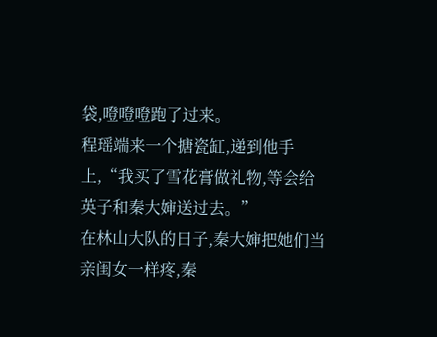袋,噔噔噔跑了过来。
程瑶端来一个搪瓷缸,递到他手上,“我买了雪花膏做礼物,等会给英子和秦大婶送过去。”
在林山大队的日子,秦大婶把她们当亲闺女一样疼,秦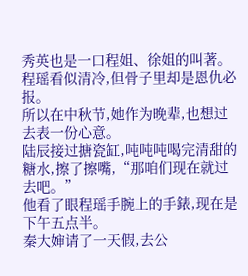秀英也是一口程姐、徐姐的叫著。
程瑶看似清冷,但骨子里却是恩仇必报。
所以在中秋节,她作为晚辈,也想过去表一份心意。
陆辰接过搪瓷缸,吨吨吨喝完清甜的糖水,擦了擦嘴,“那咱们现在就过去吧。”
他看了眼程瑶手腕上的手錶,现在是下午五点半。
秦大婶请了一天假,去公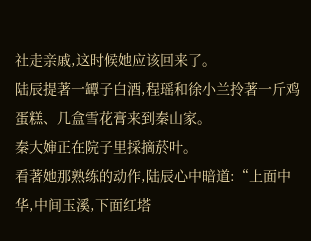社走亲戚,这时候她应该回来了。
陆辰提著一罈子白酒,程瑶和徐小兰拎著一斤鸡蛋糕、几盒雪花膏来到秦山家。
秦大婶正在院子里採摘菸叶。
看著她那熟练的动作,陆辰心中暗道:“上面中华,中间玉溪,下面红塔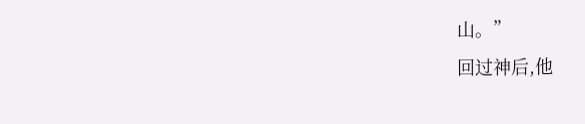山。”
回过神后,他